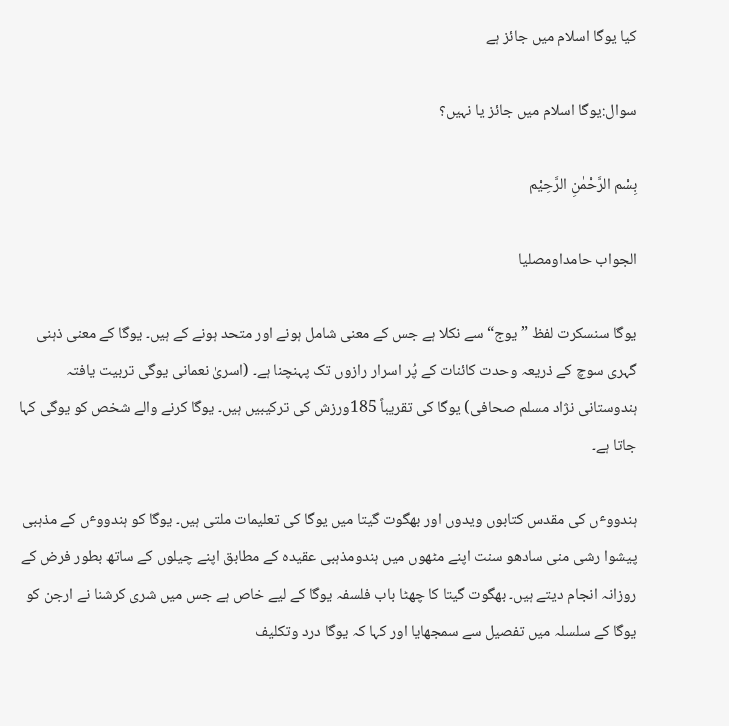کیا یوگا اسلام میں جائز ہے

سوال:یوگا اسلام میں جائز یا نہیں؟

بِسْم الرَّحْمٰنِ الرَّحِیْم

الجواب حامداومصلیا

یوگا سنسکرت لفظ ”یوج“ سے نکلا ہے جس کے معنی شامل ہونے اور متحد ہونے کے ہیں۔ یوگا کے معنی ذہنی گہری سوچ کے ذریعہ وحدت کائنات کے پُر اسرار رازوں تک پہنچنا ہے۔ (اسریٰ نعمانی یوگی تربیت یافتہ ہندوستانی نژاد مسلم صحافی) یوگا کی تقریباً 185ورزش کی ترکیبیں ہیں۔ یوگا کرنے والے شخص کو یوگی کہا جاتا ہے۔

ہندووٴں کی مقدس کتابوں ویدوں اور بھگوت گیتا میں یوگا کی تعلیمات ملتی ہیں۔ یوگا کو ہندووٴں کے مذہبی پیشوا رشی منی سادھو سنت اپنے مٹھوں میں ہندومذہبی عقیدہ کے مطابق اپنے چیلوں کے ساتھ بطور فرض کے روزانہ انجام دیتے ہیں۔ بھگوت گیتا کا چھٹا باب فلسفہ یوگا کے لیے خاص ہے جس میں شری کرشنا نے ارجن کو یوگا کے سلسلہ میں تفصیل سے سمجھایا اور کہا کہ یوگا درد وتکلیف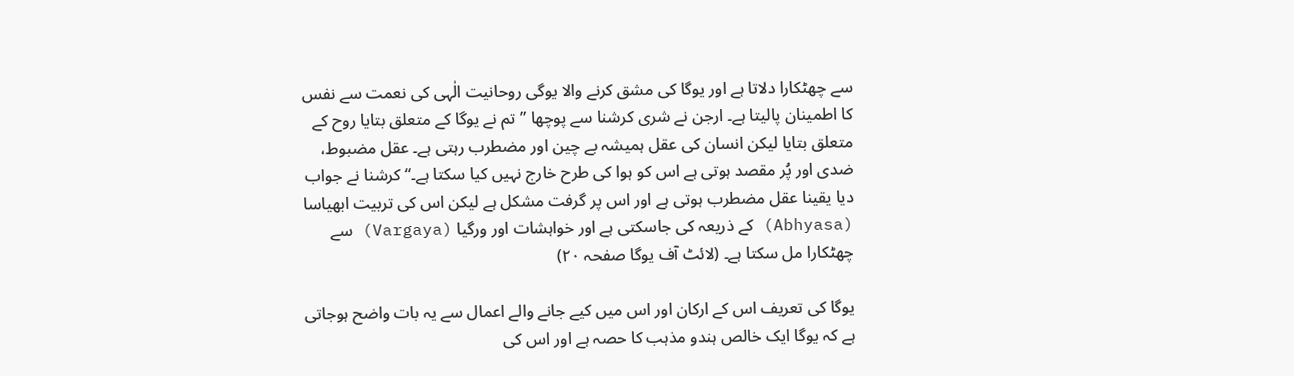سے چھٹکارا دلاتا ہے اور یوگا کی مشق کرنے والا یوگی روحانیت الٰہی کی نعمت سے نفس کا اطمینان پالیتا ہے۔ ارجن نے شری کرشنا سے پوچھا ”تم نے یوگا کے متعلق بتایا روح کے متعلق بتایا لیکن انسان کی عقل ہمیشہ بے چین اور مضطرب رہتی ہے۔ عقل مضبوط، ضدی اور پُر مقصد ہوتی ہے اس کو ہوا کی طرح خارج نہیں کیا سکتا ہے۔“ کرشنا نے جواب دیا یقینا عقل مضطرب ہوتی ہے اور اس پر گرفت مشکل ہے لیکن اس کی تربیت ابھیاسا (Abhyasa) کے ذریعہ کی جاسکتی ہے اور خواہشات اور ورگیا (Vargaya) سے چھٹکارا مل سکتا ہے۔ (لائٹ آف یوگا صفحہ ۲۰)

یوگا کی تعریف اس کے ارکان اور اس میں کیے جانے والے اعمال سے یہ بات واضح ہوجاتی ہے کہ یوگا ایک خالص ہندو مذہب کا حصہ ہے اور اس کی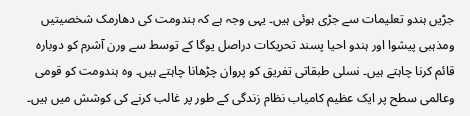جڑیں ہندو تعلیمات سے جڑی ہوئی ہیں۔ یہی وجہ ہے کہ ہندومت کی دھارمک شخصیتیں ومذہبی پیشوا اور ہندو احیا پسند تحریکات دراصل یوگا کے توسط سے ورن آشرم کو دوبارہ قائم کرنا چاہتے ہیں۔ نسلی طبقاتی تفریق کو پروان چڑھانا چاہتے ہیں۔ وہ ہندومت کو قومی وعالمی سطح پر ایک عظیم کامیاب نظام زندگی کے طور پر غالب کرنے کی کوشش میں ہیں۔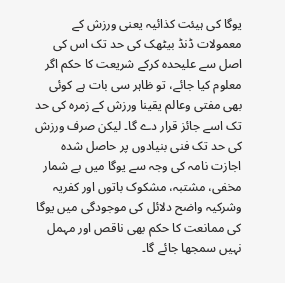یوگا کی ہیئت کذائیہ یعنی ورزش کے معمولات ڈنڈ بیٹھک کی حد تک اس کی اصل سے علیحدہ کرکے شریعت کا حکم اگر معلوم کیا جائے، تو ظاہر سی بات ہے کوئی بھی مفتی وعالم یقینا ورزش کے زمرہ کی حد تک اسے جائز قرار دے گا۔ لیکن صرف ورزش کی حد تک فنی بنیادوں پر حاصل شدہ اجازت نامہ کی وجہ سے یوگا میں بے شمار مخفی، مشتبہ، مشکوک باتوں اور کفریہ وشرکیہ واضح دلائل کی موجودگی میں یوگا کی ممانعت کا حکم بھی ناقص اور مہمل نہیں سمجھا جائے گا۔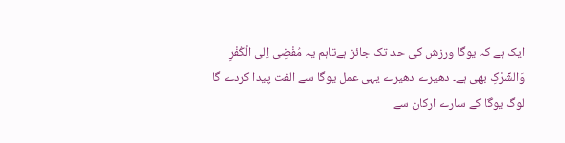ایک ہے کہ یوگا ورزش کی حد تک جائز ہےتاہم یہ مُفْضِی اِلی الْکُفْرِ وَالشِّرْکِ بھی ہے۔ دھیرے دھیرے یہی عمل یوگا سے الفت پیدا کردے گا لوگ یوگا کے سارے ارکان سے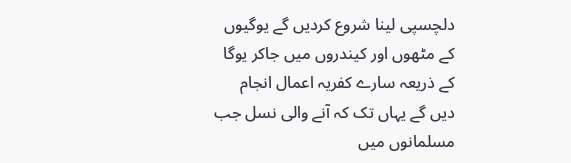دلچسپی لینا شروع کردیں گے یوگیوں کے مٹھوں اور کیندروں میں جاکر یوگا کے ذریعہ سارے کفریہ اعمال انجام دیں گے یہاں تک کہ آنے والی نسل جب مسلمانوں میں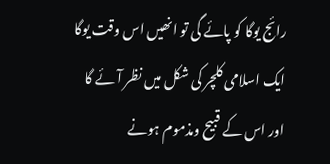رائج یوگا کو پائے گی تو انھیں اس وقت یوگا ایک اسلامی کلچر کی شکل میں نظر آئے گا اور اس کے قبیح ومذموم ہونے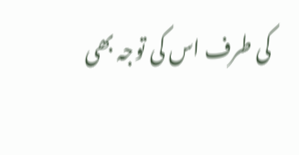کی طرف اس کی توجہ بھی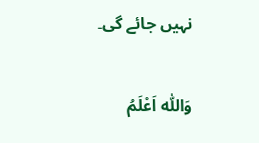نہیں جائے گی۔

وَاللّٰہ اَعْلَمُ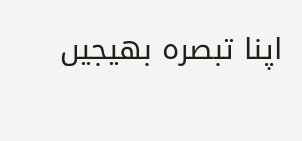اپنا تبصرہ بھیجیں